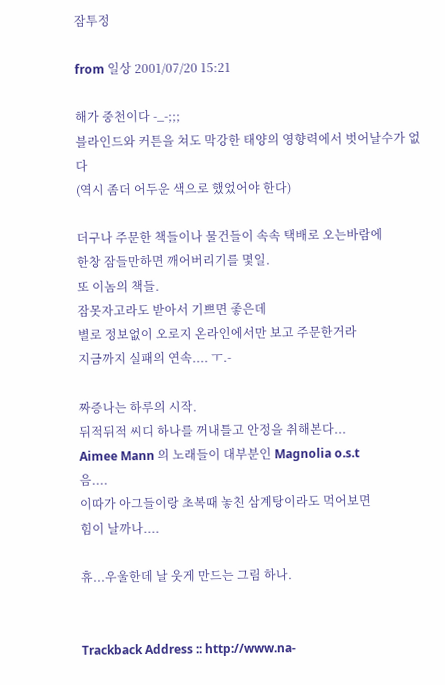잠투정

from 일상 2001/07/20 15:21

해가 중천이다 -_-;;;
블라인드와 커튼을 쳐도 막강한 태양의 영향력에서 벗어날수가 없다
(역시 좀더 어두운 색으로 했었어야 한다)

더구나 주문한 책들이나 물건들이 속속 택배로 오는바람에
한창 잠들만하면 깨어버리기를 몇일.
또 이놈의 책들.
잠못자고라도 받아서 기쁘면 좋은데
별로 정보없이 오로지 온라인에서만 보고 주문한거라
지금까지 실패의 연속.... ㅜ.-

짜증나는 하루의 시작.
뒤적뒤적 씨디 하나를 꺼내틀고 안정을 취해본다...
Aimee Mann 의 노래들이 대부분인 Magnolia o.s.t
음....
이따가 아그들이랑 초복때 놓친 삼계탕이라도 먹어보면
힘이 날까나....

휴...우울한데 날 웃게 만드는 그림 하나.


Trackback Address :: http://www.na-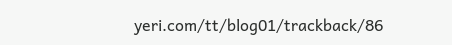yeri.com/tt/blog01/trackback/86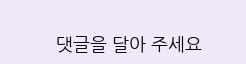댓글을 달아 주세요